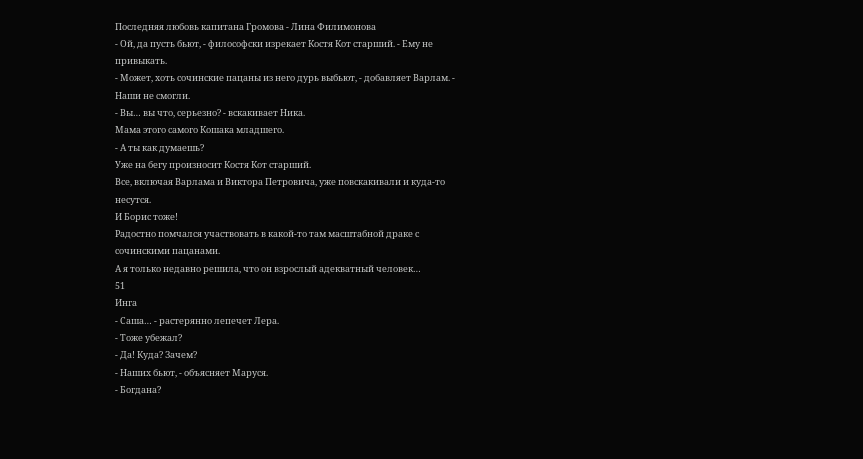Последняя любовь капитана Громова - Лина Филимонова
- Ой, да пусть бьют, - философски изрекает Костя Кот старший. - Ему не привыкать.
- Может, хоть сочинские пацаны из него дурь выбьют, - добавляет Варлам. - Наши не смогли.
- Вы… вы что, серьезно? - вскакивает Ника.
Мама этого самого Кошака младшего.
- А ты как думаешь?
Уже на бегу произносит Костя Кот старший.
Все, включая Варлама и Виктора Петровича, уже повскакивали и куда-то несутся.
И Борис тоже!
Радостно помчался участвовать в какой-то там масштабной драке с сочинскими пацанами.
А я только недавно решила, что он взрослый адекватный человек…
51
Инга
- Саша… - растерянно лепечет Лера.
- Тоже убежал?
- Да! Куда? Зачем?
- Наших бьют, - объясняет Маруся.
- Богдана?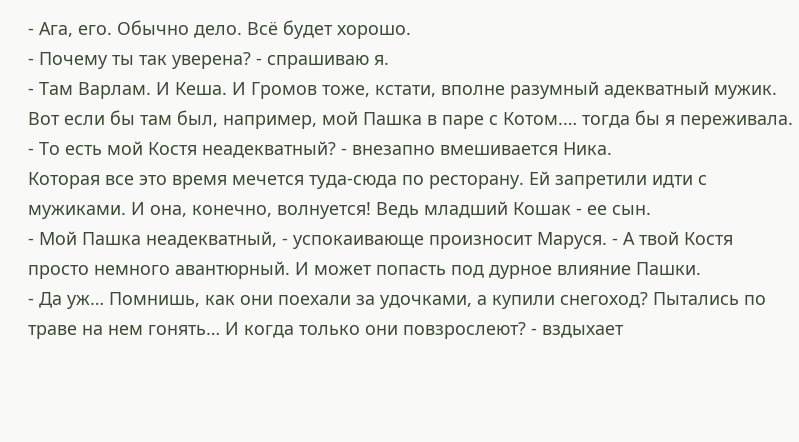- Ага, его. Обычно дело. Всё будет хорошо.
- Почему ты так уверена? - спрашиваю я.
- Там Варлам. И Кеша. И Громов тоже, кстати, вполне разумный адекватный мужик. Вот если бы там был, например, мой Пашка в паре с Котом.… тогда бы я переживала.
- То есть мой Костя неадекватный? - внезапно вмешивается Ника.
Которая все это время мечется туда-сюда по ресторану. Ей запретили идти с мужиками. И она, конечно, волнуется! Ведь младший Кошак - ее сын.
- Мой Пашка неадекватный, - успокаивающе произносит Маруся. - А твой Костя просто немного авантюрный. И может попасть под дурное влияние Пашки.
- Да уж… Помнишь, как они поехали за удочками, а купили снегоход? Пытались по траве на нем гонять… И когда только они повзрослеют? - вздыхает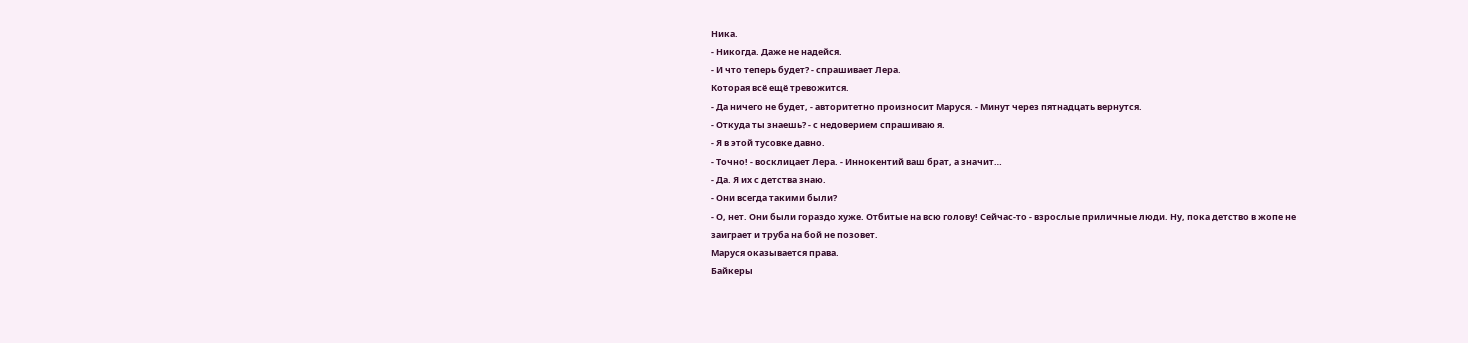Ника.
- Никогда. Даже не надейся.
- И что теперь будет? - спрашивает Лера.
Которая всё ещё тревожится.
- Да ничего не будет, - авторитетно произносит Маруся. - Минут через пятнадцать вернутся.
- Откуда ты знаешь? - с недоверием спрашиваю я.
- Я в этой тусовке давно.
- Точно! - восклицает Лера. - Иннокентий ваш брат, а значит…
- Да. Я их с детства знаю.
- Они всегда такими были?
- О, нет. Они были гораздо хуже. Отбитые на всю голову! Сейчас-то - взрослые приличные люди. Ну, пока детство в жопе не заиграет и труба на бой не позовет.
Маруся оказывается права.
Байкеры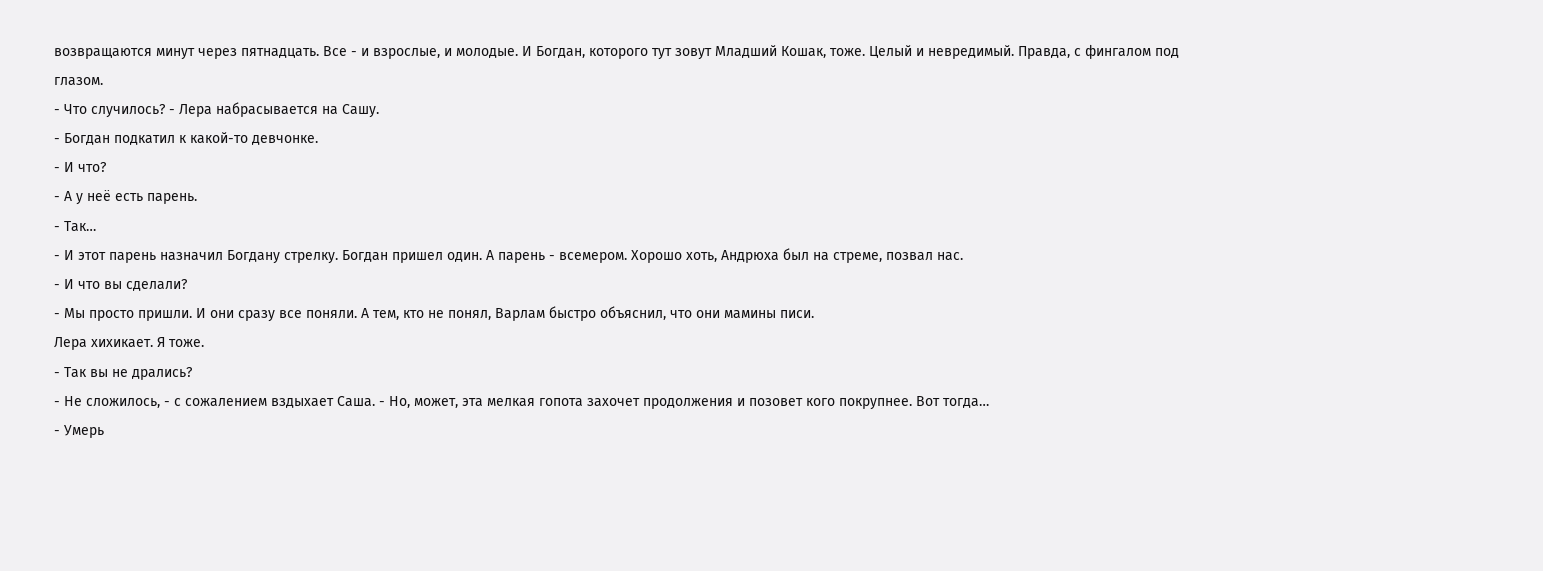возвращаются минут через пятнадцать. Все - и взрослые, и молодые. И Богдан, которого тут зовут Младший Кошак, тоже. Целый и невредимый. Правда, с фингалом под глазом.
- Что случилось? - Лера набрасывается на Сашу.
- Богдан подкатил к какой-то девчонке.
- И что?
- А у неё есть парень.
- Так…
- И этот парень назначил Богдану стрелку. Богдан пришел один. А парень - всемером. Хорошо хоть, Андрюха был на стреме, позвал нас.
- И что вы сделали?
- Мы просто пришли. И они сразу все поняли. А тем, кто не понял, Варлам быстро объяснил, что они мамины писи.
Лера хихикает. Я тоже.
- Так вы не дрались?
- Не сложилось, - с сожалением вздыхает Саша. - Но, может, эта мелкая гопота захочет продолжения и позовет кого покрупнее. Вот тогда…
- Умерь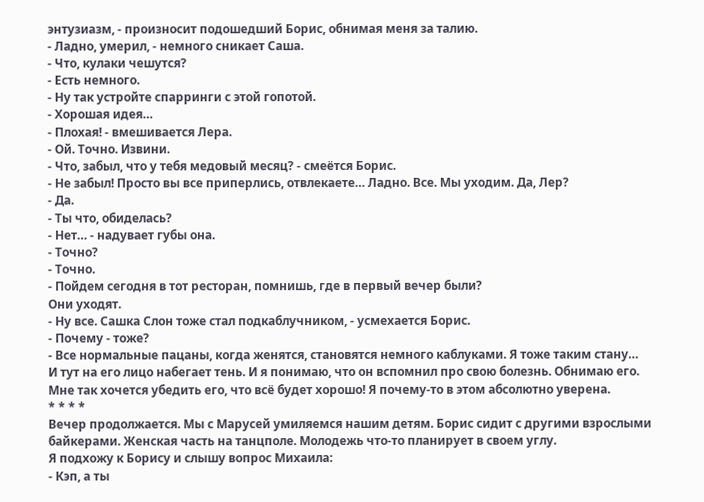энтузиазм, - произносит подошедший Борис, обнимая меня за талию.
- Ладно, умерил, - немного сникает Саша.
- Что, кулаки чешутся?
- Есть немного.
- Ну так устройте спарринги с этой гопотой.
- Хорошая идея…
- Плохая! - вмешивается Лера.
- Ой. Точно. Извини.
- Что, забыл, что у тебя медовый месяц? - смеётся Борис.
- Не забыл! Просто вы все приперлись, отвлекаете… Ладно. Все. Мы уходим. Да, Лер?
- Да.
- Ты что, обиделась?
- Нет… - надувает губы она.
- Точно?
- Точно.
- Пойдем сегодня в тот ресторан, помнишь, где в первый вечер были?
Они уходят.
- Ну все. Сашка Слон тоже стал подкаблучником, - усмехается Борис.
- Почему - тоже?
- Все нормальные пацаны, когда женятся, становятся немного каблуками. Я тоже таким стану…
И тут на его лицо набегает тень. И я понимаю, что он вспомнил про свою болезнь. Обнимаю его.
Мне так хочется убедить его, что всё будет хорошо! Я почему-то в этом абсолютно уверена.
* * * *
Вечер продолжается. Мы с Марусей умиляемся нашим детям. Борис сидит с другими взрослыми байкерами. Женская часть на танцполе. Молодежь что-то планирует в своем углу.
Я подхожу к Борису и слышу вопрос Михаила:
- Кэп, а ты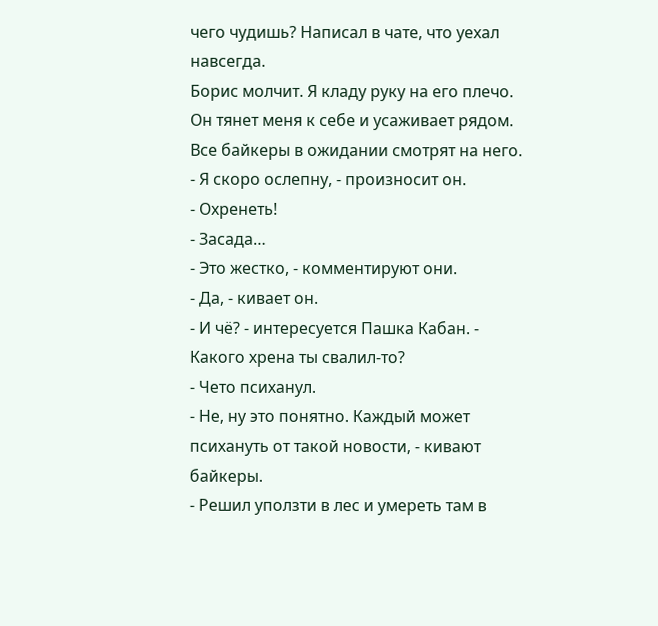чего чудишь? Написал в чате, что уехал навсегда.
Борис молчит. Я кладу руку на его плечо. Он тянет меня к себе и усаживает рядом.
Все байкеры в ожидании смотрят на него.
- Я скоро ослепну, - произносит он.
- Охренеть!
- Засада…
- Это жестко, - комментируют они.
- Да, - кивает он.
- И чё? - интересуется Пашка Кабан. - Какого хрена ты свалил-то?
- Чето психанул.
- Не, ну это понятно. Каждый может психануть от такой новости, - кивают байкеры.
- Решил уползти в лес и умереть там в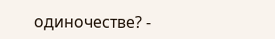одиночестве? -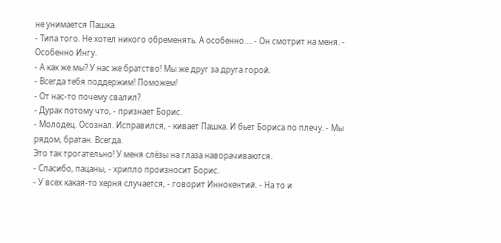не унимается Пашка.
- Типа того. Не хотел никого обременять. А особенно…. - Он смотрит на меня. - Особенно Ингу.
- А как же мы? У нас же братство! Мы же друг за друга горой.
- Всегда тебя поддержим! Поможем!
- От нас-то почему свалил?
- Дурак потому что, - признает Борис.
- Молодец. Осознал. Исправился, - кивает Пашка. И бьет Бориса по плечу. - Мы рядом, братан. Всегда.
Это так трогательно! У меня слёзы на глаза наворачиваются.
- Спасибо, пацаны, - хрипло произносит Борис.
- У всех какая-то херня случается, - говорит Иннокентий. - На то и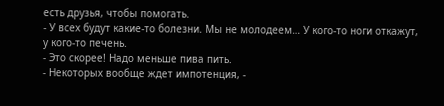есть друзья, чтобы помогать.
- У всех будут какие-то болезни. Мы не молодеем… У кого-то ноги откажут, у кого-то печень.
- Это скорее! Надо меньше пива пить.
- Некоторых вообще ждет импотенция, -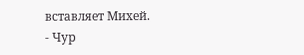вставляет Михей.
- Чур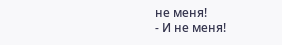не меня!
- И не меня!